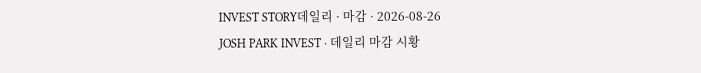INVEST STORY데일리 · 마감 · 2026-08-26
JOSH PARK INVEST · 데일리 마감 시황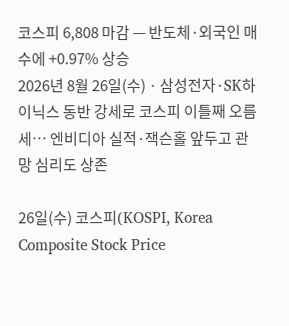코스피 6,808 마감 — 반도체·외국인 매수에 +0.97% 상승
2026년 8월 26일(수) · 삼성전자·SK하이닉스 동반 강세로 코스피 이틀째 오름세… 엔비디아 실적·잭슨홀 앞두고 관망 심리도 상존

26일(수) 코스피(KOSPI, Korea Composite Stock Price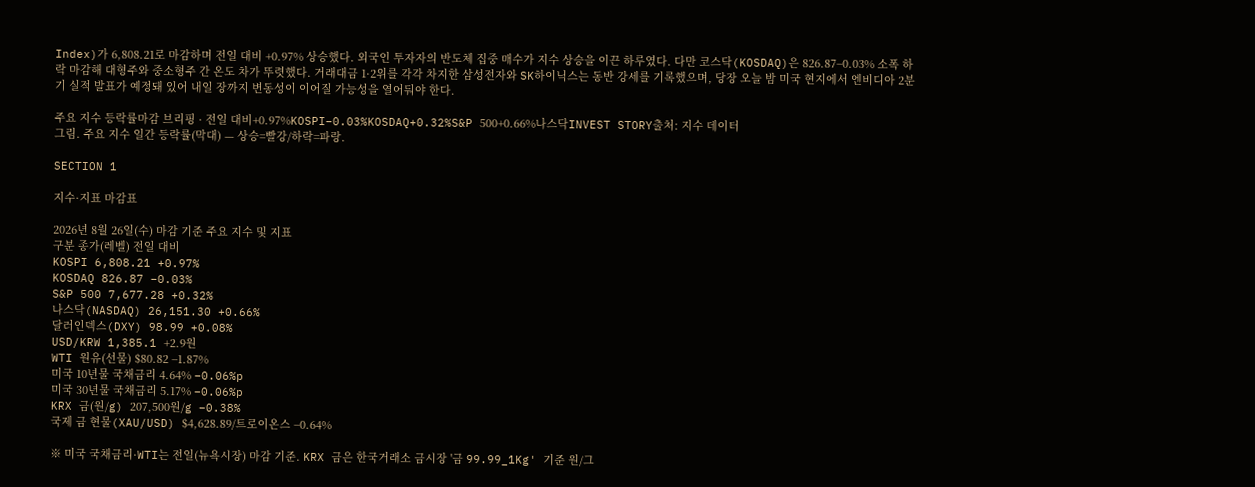Index)가 6,808.21로 마감하며 전일 대비 +0.97% 상승했다. 외국인 투자자의 반도체 집중 매수가 지수 상승을 이끈 하루였다. 다만 코스닥(KOSDAQ)은 826.87−0.03% 소폭 하락 마감해 대형주와 중소형주 간 온도 차가 뚜렷했다. 거래대금 1·2위를 각각 차지한 삼성전자와 SK하이닉스는 동반 강세를 기록했으며, 당장 오늘 밤 미국 현지에서 엔비디아 2분기 실적 발표가 예정돼 있어 내일 장까지 변동성이 이어질 가능성을 열어둬야 한다.

주요 지수 등락률마감 브리핑 · 전일 대비+0.97%KOSPI−0.03%KOSDAQ+0.32%S&P 500+0.66%나스닥INVEST STORY출처: 지수 데이터
그림. 주요 지수 일간 등락률(막대) — 상승=빨강/하락=파랑.

SECTION 1

지수·지표 마감표

2026년 8월 26일(수) 마감 기준 주요 지수 및 지표
구분 종가(레벨) 전일 대비
KOSPI 6,808.21 +0.97%
KOSDAQ 826.87 −0.03%
S&P 500 7,677.28 +0.32%
나스닥(NASDAQ) 26,151.30 +0.66%
달러인덱스(DXY) 98.99 +0.08%
USD/KRW 1,385.1 +2.9원
WTI 원유(선물) $80.82 −1.87%
미국 10년물 국채금리 4.64% −0.06%p
미국 30년물 국채금리 5.17% −0.06%p
KRX 금(원/g) 207,500원/g −0.38%
국제 금 현물(XAU/USD) $4,628.89/트로이온스 −0.64%

※ 미국 국채금리·WTI는 전일(뉴욕시장) 마감 기준. KRX 금은 한국거래소 금시장 '금 99.99_1Kg' 기준 원/그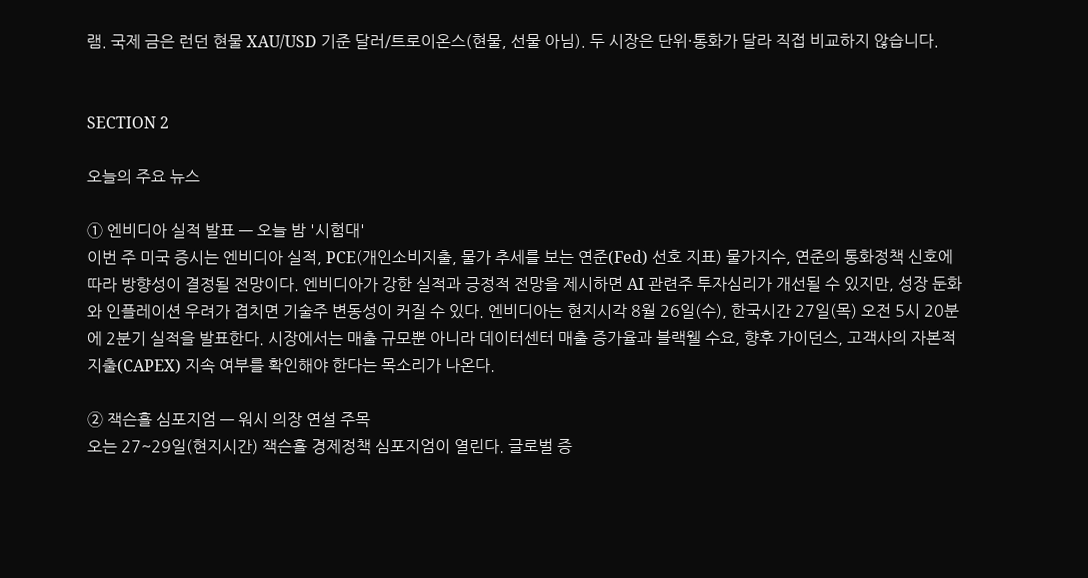램. 국제 금은 런던 현물 XAU/USD 기준 달러/트로이온스(현물, 선물 아님). 두 시장은 단위·통화가 달라 직접 비교하지 않습니다.


SECTION 2

오늘의 주요 뉴스

① 엔비디아 실적 발표 — 오늘 밤 '시험대'
이번 주 미국 증시는 엔비디아 실적, PCE(개인소비지출, 물가 추세를 보는 연준(Fed) 선호 지표) 물가지수, 연준의 통화정책 신호에 따라 방향성이 결정될 전망이다. 엔비디아가 강한 실적과 긍정적 전망을 제시하면 AI 관련주 투자심리가 개선될 수 있지만, 성장 둔화와 인플레이션 우려가 겹치면 기술주 변동성이 커질 수 있다. 엔비디아는 현지시각 8월 26일(수), 한국시간 27일(목) 오전 5시 20분에 2분기 실적을 발표한다. 시장에서는 매출 규모뿐 아니라 데이터센터 매출 증가율과 블랙웰 수요, 향후 가이던스, 고객사의 자본적지출(CAPEX) 지속 여부를 확인해야 한다는 목소리가 나온다.

② 잭슨홀 심포지엄 — 워시 의장 연설 주목
오는 27~29일(현지시간) 잭슨홀 경제정책 심포지엄이 열린다. 글로벌 증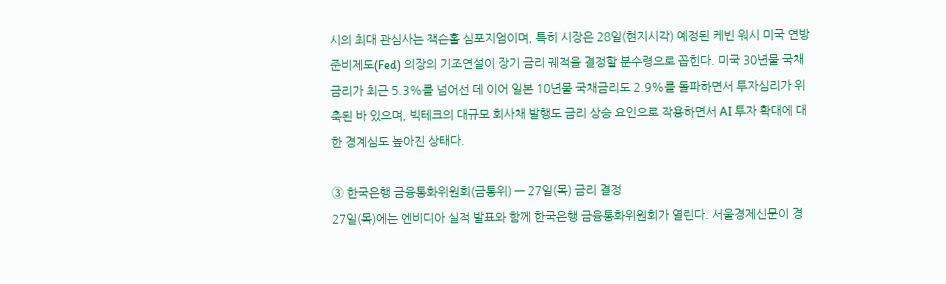시의 최대 관심사는 잭슨홀 심포지엄이며, 특히 시장은 28일(현지시각) 예정된 케빈 워시 미국 연방준비제도(Fed) 의장의 기조연설이 장기 금리 궤적을 결정할 분수령으로 꼽힌다. 미국 30년물 국채금리가 최근 5.3%를 넘어선 데 이어 일본 10년물 국채금리도 2.9%를 돌파하면서 투자심리가 위축된 바 있으며, 빅테크의 대규모 회사채 발행도 금리 상승 요인으로 작용하면서 AI 투자 확대에 대한 경계심도 높아진 상태다.

③ 한국은행 금융통화위원회(금통위) — 27일(목) 금리 결정
27일(목)에는 엔비디아 실적 발표와 함께 한국은행 금융통화위원회가 열린다. 서울경제신문이 경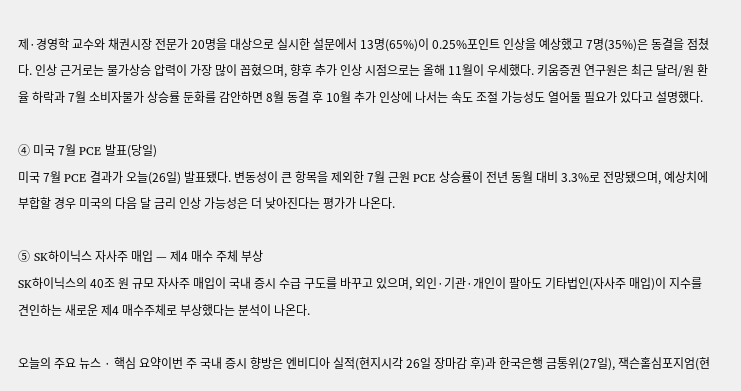제·경영학 교수와 채권시장 전문가 20명을 대상으로 실시한 설문에서 13명(65%)이 0.25%포인트 인상을 예상했고 7명(35%)은 동결을 점쳤다. 인상 근거로는 물가상승 압력이 가장 많이 꼽혔으며, 향후 추가 인상 시점으로는 올해 11월이 우세했다. 키움증권 연구원은 최근 달러/원 환율 하락과 7월 소비자물가 상승률 둔화를 감안하면 8월 동결 후 10월 추가 인상에 나서는 속도 조절 가능성도 열어둘 필요가 있다고 설명했다.

④ 미국 7월 PCE 발표(당일)
미국 7월 PCE 결과가 오늘(26일) 발표됐다. 변동성이 큰 항목을 제외한 7월 근원 PCE 상승률이 전년 동월 대비 3.3%로 전망됐으며, 예상치에 부합할 경우 미국의 다음 달 금리 인상 가능성은 더 낮아진다는 평가가 나온다.

⑤ SK하이닉스 자사주 매입 — 제4 매수 주체 부상
SK하이닉스의 40조 원 규모 자사주 매입이 국내 증시 수급 구도를 바꾸고 있으며, 외인·기관·개인이 팔아도 기타법인(자사주 매입)이 지수를 견인하는 새로운 제4 매수주체로 부상했다는 분석이 나온다.

오늘의 주요 뉴스 · 핵심 요약이번 주 국내 증시 향방은 엔비디아 실적(현지시각 26일 장마감 후)과 한국은행 금통위(27일), 잭슨홀심포지엄(현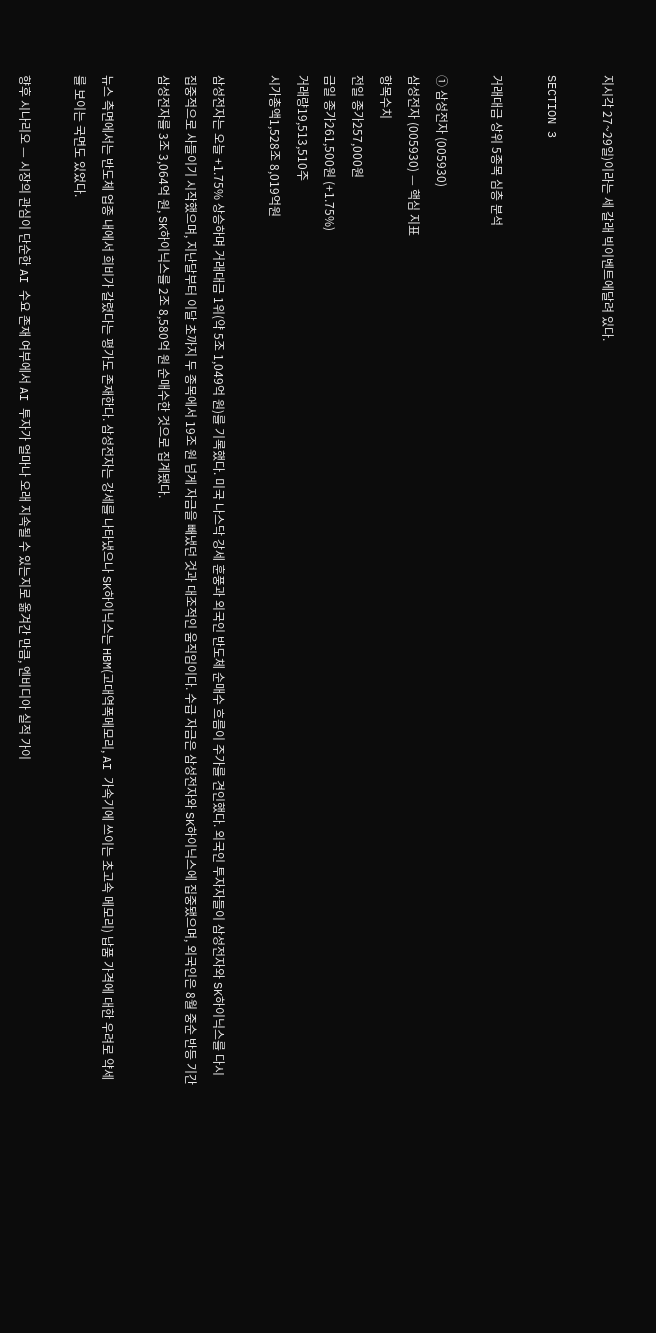지시각 27~29일)이라는 세 갈래 빅이벤트에달려 있다.

SECTION 3

거래대금 상위 5종목 심층 분석

① 삼성전자 (005930)
삼성전자 (005930) — 핵심 지표
항목수치
전일 종가257,000원
금일 종가261,500원 (+1.75%)
거래량19,513,510주
시가총액1,528조 8,019억원

삼성전자는 오늘 +1.75% 상승하며 거래대금 1위(약 5조 1,049억 원)를 기록했다. 미국 나스닥 강세 훈풍과 외국인 반도체 순매수 흐름이 주가를 견인했다. 외국인 투자자들이 삼성전자와 SK하이닉스를 다시 집중적으로 사들이기 시작했으며, 지난달부터 이달 초까지 두 종목에서 19조 원 넘게 자금을 빼냈던 것과 대조적인 움직임이다. 수급 자금은 삼성전자와 SK하이닉스에 집중됐으며, 외국인은 8월 중순 반등 기간 삼성전자를 3조 3,064억 원, SK하이닉스를 2조 8,580억 원 순매수한 것으로 집계됐다.

뉴스 측면에서는 반도체 업종 내에서 희비가 갈렸다는 평가도 존재한다. 삼성전자는 강세를 나타냈으나 SK하이닉스는 HBM(고대역폭메모리, AI 가속기에 쓰이는 초고속 메모리) 납품 가격에 대한 우려로 약세를 보이는 국면도 있었다.

향후 시나리오 — 시장의 관심이 단순한 AI 수요 존재 여부에서 AI 투자가 얼마나 오래 지속될 수 있는지로 옮겨간 만큼, 엔비디아 실적 가이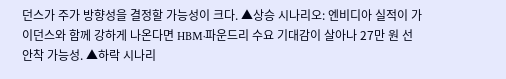던스가 주가 방향성을 결정할 가능성이 크다. ▲상승 시나리오: 엔비디아 실적이 가이던스와 함께 강하게 나온다면 HBM·파운드리 수요 기대감이 살아나 27만 원 선 안착 가능성. ▲하락 시나리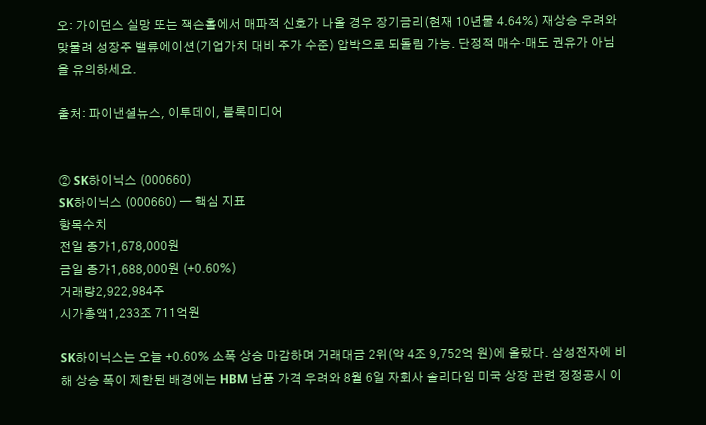오: 가이던스 실망 또는 잭슨홀에서 매파적 신호가 나올 경우 장기금리(현재 10년물 4.64%) 재상승 우려와 맞물려 성장주 밸류에이션(기업가치 대비 주가 수준) 압박으로 되돌림 가능. 단정적 매수·매도 권유가 아님을 유의하세요.

출처: 파이낸셜뉴스, 이투데이, 블록미디어


② SK하이닉스 (000660)
SK하이닉스 (000660) — 핵심 지표
항목수치
전일 종가1,678,000원
금일 종가1,688,000원 (+0.60%)
거래량2,922,984주
시가총액1,233조 711억원

SK하이닉스는 오늘 +0.60% 소폭 상승 마감하며 거래대금 2위(약 4조 9,752억 원)에 올랐다. 삼성전자에 비해 상승 폭이 제한된 배경에는 HBM 납품 가격 우려와 8월 6일 자회사 솔리다임 미국 상장 관련 정정공시 이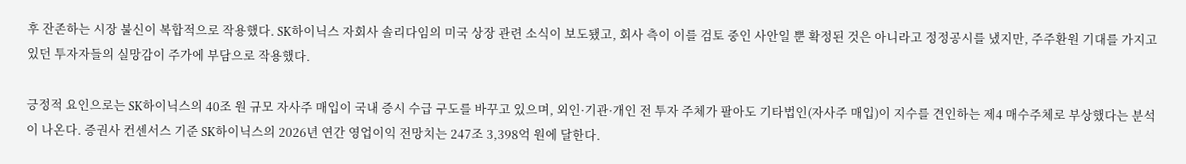후 잔존하는 시장 불신이 복합적으로 작용했다. SK하이닉스 자회사 솔리다임의 미국 상장 관련 소식이 보도됐고, 회사 측이 이를 검토 중인 사안일 뿐 확정된 것은 아니라고 정정공시를 냈지만, 주주환원 기대를 가지고 있던 투자자들의 실망감이 주가에 부담으로 작용했다.

긍정적 요인으로는 SK하이닉스의 40조 원 규모 자사주 매입이 국내 증시 수급 구도를 바꾸고 있으며, 외인·기관·개인 전 투자 주체가 팔아도 기타법인(자사주 매입)이 지수를 견인하는 제4 매수주체로 부상했다는 분석이 나온다. 증권사 컨센서스 기준 SK하이닉스의 2026년 연간 영업이익 전망치는 247조 3,398억 원에 달한다.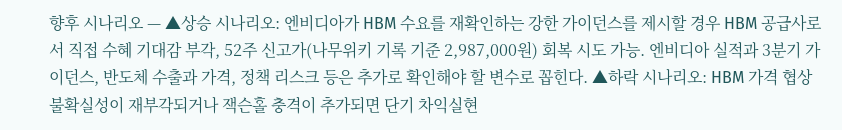향후 시나리오 — ▲상승 시나리오: 엔비디아가 HBM 수요를 재확인하는 강한 가이던스를 제시할 경우 HBM 공급사로서 직접 수혜 기대감 부각, 52주 신고가(나무위키 기록 기준 2,987,000원) 회복 시도 가능. 엔비디아 실적과 3분기 가이던스, 반도체 수출과 가격, 정책 리스크 등은 추가로 확인해야 할 변수로 꼽힌다. ▲하락 시나리오: HBM 가격 협상 불확실성이 재부각되거나 잭슨홀 충격이 추가되면 단기 차익실현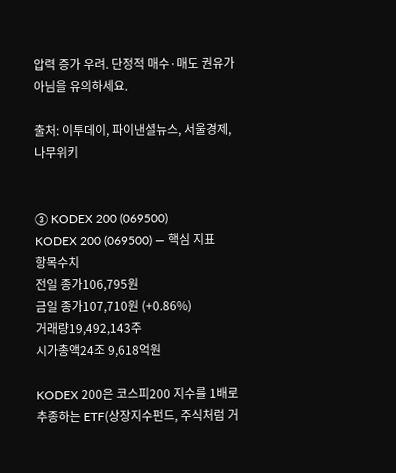압력 증가 우려. 단정적 매수·매도 권유가 아님을 유의하세요.

출처: 이투데이, 파이낸셜뉴스, 서울경제, 나무위키


③ KODEX 200 (069500)
KODEX 200 (069500) — 핵심 지표
항목수치
전일 종가106,795원
금일 종가107,710원 (+0.86%)
거래량19,492,143주
시가총액24조 9,618억원

KODEX 200은 코스피200 지수를 1배로 추종하는 ETF(상장지수펀드, 주식처럼 거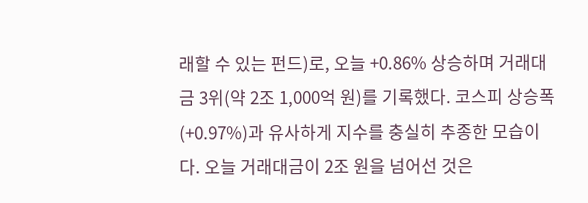래할 수 있는 펀드)로, 오늘 +0.86% 상승하며 거래대금 3위(약 2조 1,000억 원)를 기록했다. 코스피 상승폭(+0.97%)과 유사하게 지수를 충실히 추종한 모습이다. 오늘 거래대금이 2조 원을 넘어선 것은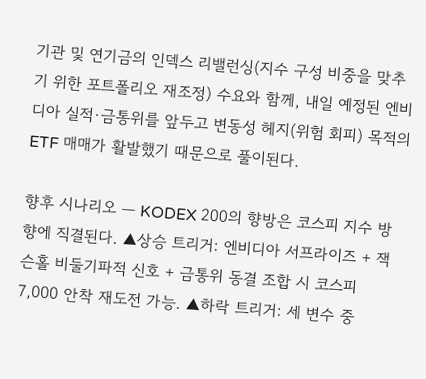기관 및 연기금의 인덱스 리밸런싱(지수 구성 비중을 맞추기 위한 포트폴리오 재조정) 수요와 함께, 내일 예정된 엔비디아 실적·금통위를 앞두고 변동성 헤지(위험 회피) 목적의 ETF 매매가 활발했기 때문으로 풀이된다.

향후 시나리오 — KODEX 200의 향방은 코스피 지수 방향에 직결된다. ▲상승 트리거: 엔비디아 서프라이즈 + 잭슨홀 비둘기파적 신호 + 금통위 동결 조합 시 코스피 7,000 안착 재도전 가능. ▲하락 트리거: 세 변수 중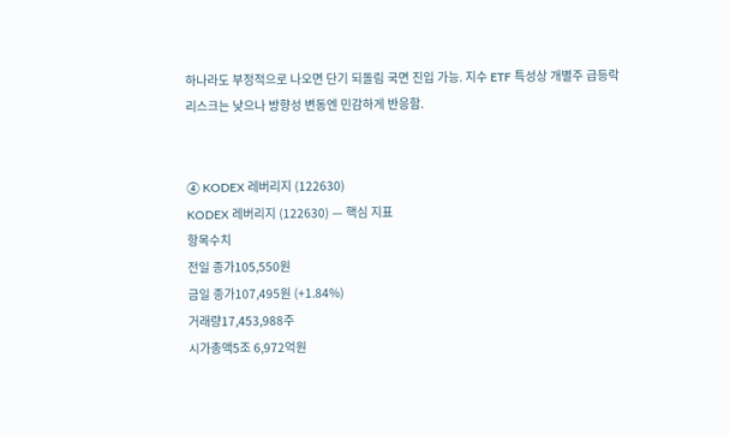하나라도 부정적으로 나오면 단기 되돌림 국면 진입 가능. 지수 ETF 특성상 개별주 급등락 리스크는 낮으나 방향성 변동엔 민감하게 반응함.


④ KODEX 레버리지 (122630)
KODEX 레버리지 (122630) — 핵심 지표
항목수치
전일 종가105,550원
금일 종가107,495원 (+1.84%)
거래량17,453,988주
시가총액5조 6,972억원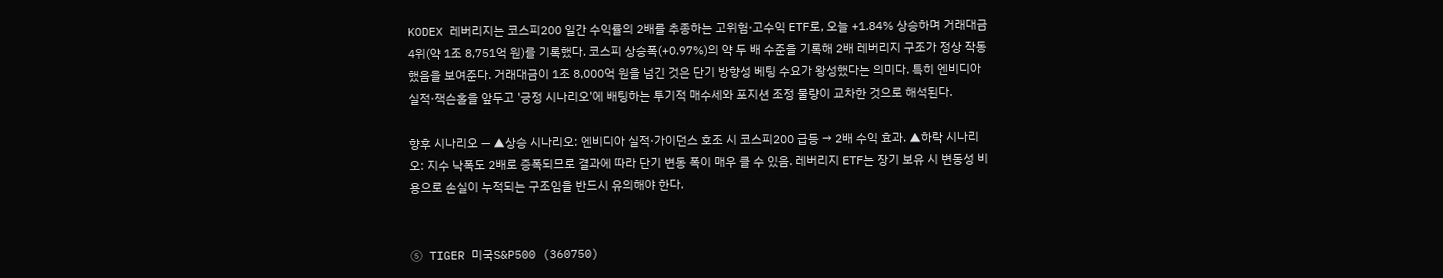KODEX 레버리지는 코스피200 일간 수익률의 2배를 추종하는 고위험·고수익 ETF로, 오늘 +1.84% 상승하며 거래대금 4위(약 1조 8,751억 원)를 기록했다. 코스피 상승폭(+0.97%)의 약 두 배 수준을 기록해 2배 레버리지 구조가 정상 작동했음을 보여준다. 거래대금이 1조 8,000억 원을 넘긴 것은 단기 방향성 베팅 수요가 왕성했다는 의미다. 특히 엔비디아 실적·잭슨홀을 앞두고 '긍정 시나리오'에 배팅하는 투기적 매수세와 포지션 조정 물량이 교차한 것으로 해석된다.

향후 시나리오 — ▲상승 시나리오: 엔비디아 실적·가이던스 호조 시 코스피200 급등 → 2배 수익 효과. ▲하락 시나리오: 지수 낙폭도 2배로 증폭되므로 결과에 따라 단기 변동 폭이 매우 클 수 있음. 레버리지 ETF는 장기 보유 시 변동성 비용으로 손실이 누적되는 구조임을 반드시 유의해야 한다.


⑤ TIGER 미국S&P500 (360750)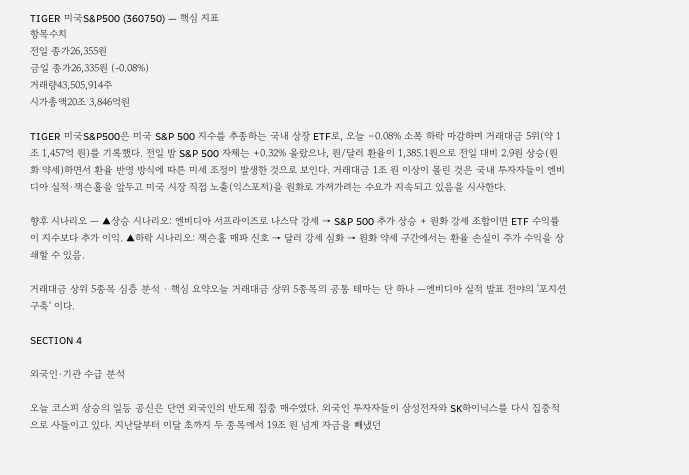TIGER 미국S&P500 (360750) — 핵심 지표
항목수치
전일 종가26,355원
금일 종가26,335원 (-0.08%)
거래량43,505,914주
시가총액20조 3,846억원

TIGER 미국S&P500은 미국 S&P 500 지수를 추종하는 국내 상장 ETF로, 오늘 −0.08% 소폭 하락 마감하며 거래대금 5위(약 1조 1,457억 원)를 기록했다. 전일 밤 S&P 500 자체는 +0.32% 올랐으나, 원/달러 환율이 1,385.1원으로 전일 대비 2.9원 상승(원화 약세)하면서 환율 반영 방식에 따른 미세 조정이 발생한 것으로 보인다. 거래대금 1조 원 이상이 몰린 것은 국내 투자자들이 엔비디아 실적·잭슨홀을 앞두고 미국 시장 직접 노출(익스포저)을 원화로 가져가려는 수요가 지속되고 있음을 시사한다.

향후 시나리오 — ▲상승 시나리오: 엔비디아 서프라이즈로 나스닥 강세 → S&P 500 추가 상승 + 원화 강세 조합이면 ETF 수익률이 지수보다 추가 이익. ▲하락 시나리오: 잭슨홀 매파 신호 → 달러 강세 심화 → 원화 약세 구간에서는 환율 손실이 주가 수익을 상쇄할 수 있음.

거래대금 상위 5종목 심층 분석 · 핵심 요약오늘 거래대금 상위 5종목의 공통 테마는 단 하나 —엔비디아 실적 발표 전야의 '포지션 구축' 이다.

SECTION 4

외국인·기관 수급 분석

오늘 코스피 상승의 일등 공신은 단연 외국인의 반도체 집중 매수였다. 외국인 투자자들이 삼성전자와 SK하이닉스를 다시 집중적으로 사들이고 있다. 지난달부터 이달 초까지 두 종목에서 19조 원 넘게 자금을 빼냈던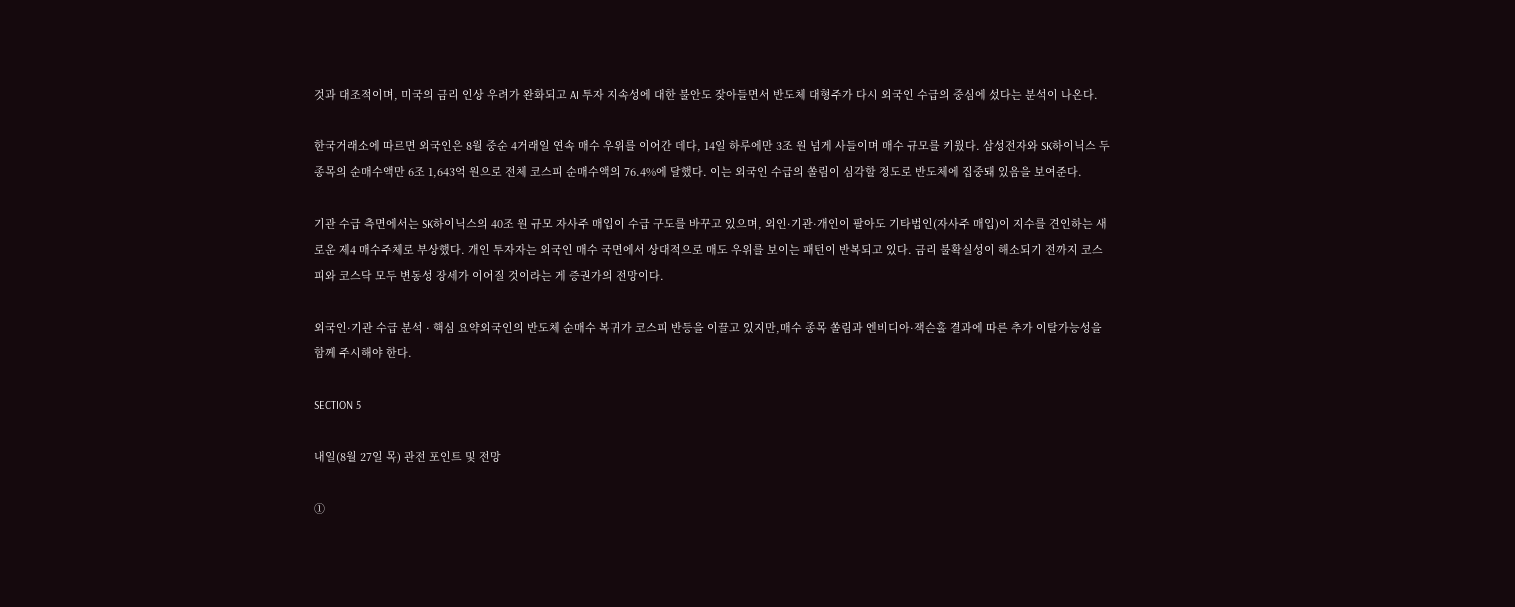것과 대조적이며, 미국의 금리 인상 우려가 완화되고 AI 투자 지속성에 대한 불안도 잦아들면서 반도체 대형주가 다시 외국인 수급의 중심에 섰다는 분석이 나온다.

한국거래소에 따르면 외국인은 8월 중순 4거래일 연속 매수 우위를 이어간 데다, 14일 하루에만 3조 원 넘게 사들이며 매수 규모를 키웠다. 삼성전자와 SK하이닉스 두 종목의 순매수액만 6조 1,643억 원으로 전체 코스피 순매수액의 76.4%에 달했다. 이는 외국인 수급의 쏠림이 심각할 정도로 반도체에 집중돼 있음을 보여준다.

기관 수급 측면에서는 SK하이닉스의 40조 원 규모 자사주 매입이 수급 구도를 바꾸고 있으며, 외인·기관·개인이 팔아도 기타법인(자사주 매입)이 지수를 견인하는 새로운 제4 매수주체로 부상했다. 개인 투자자는 외국인 매수 국면에서 상대적으로 매도 우위를 보이는 패턴이 반복되고 있다. 금리 불확실성이 해소되기 전까지 코스피와 코스닥 모두 변동성 장세가 이어질 것이라는 게 증권가의 전망이다.

외국인·기관 수급 분석 · 핵심 요약외국인의 반도체 순매수 복귀가 코스피 반등을 이끌고 있지만,매수 종목 쏠림과 엔비디아·잭슨홀 결과에 따른 추가 이탈가능성을 함께 주시해야 한다.

SECTION 5

내일(8월 27일 목) 관전 포인트 및 전망

①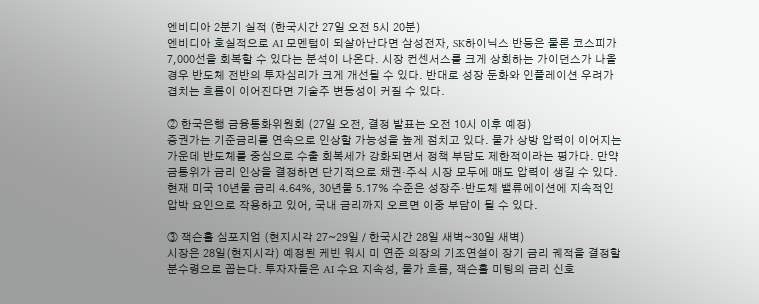엔비디아 2분기 실적 (한국시간 27일 오전 5시 20분)
엔비디아 호실적으로 AI 모멘텀이 되살아난다면 삼성전자, SK하이닉스 반등은 물론 코스피가 7,000선을 회복할 수 있다는 분석이 나온다. 시장 컨센서스를 크게 상회하는 가이던스가 나올 경우 반도체 전반의 투자심리가 크게 개선될 수 있다. 반대로 성장 둔화와 인플레이션 우려가 겹치는 흐름이 이어진다면 기술주 변동성이 커질 수 있다.

② 한국은행 금융통화위원회 (27일 오전, 결정 발표는 오전 10시 이후 예정)
증권가는 기준금리를 연속으로 인상할 가능성을 높게 점치고 있다. 물가 상방 압력이 이어지는 가운데 반도체를 중심으로 수출 회복세가 강화되면서 정책 부담도 제한적이라는 평가다. 만약 금통위가 금리 인상을 결정하면 단기적으로 채권·주식 시장 모두에 매도 압력이 생길 수 있다. 현재 미국 10년물 금리 4.64%, 30년물 5.17% 수준은 성장주·반도체 밸류에이션에 지속적인 압박 요인으로 작용하고 있어, 국내 금리까지 오르면 이중 부담이 될 수 있다.

③ 잭슨홀 심포지엄 (현지시각 27~29일 / 한국시간 28일 새벽~30일 새벽)
시장은 28일(현지시각) 예정된 케빈 워시 미 연준 의장의 기조연설이 장기 금리 궤적을 결정할 분수령으로 꼽는다. 투자자들은 AI 수요 지속성, 물가 흐름, 잭슨홀 미팅의 금리 신호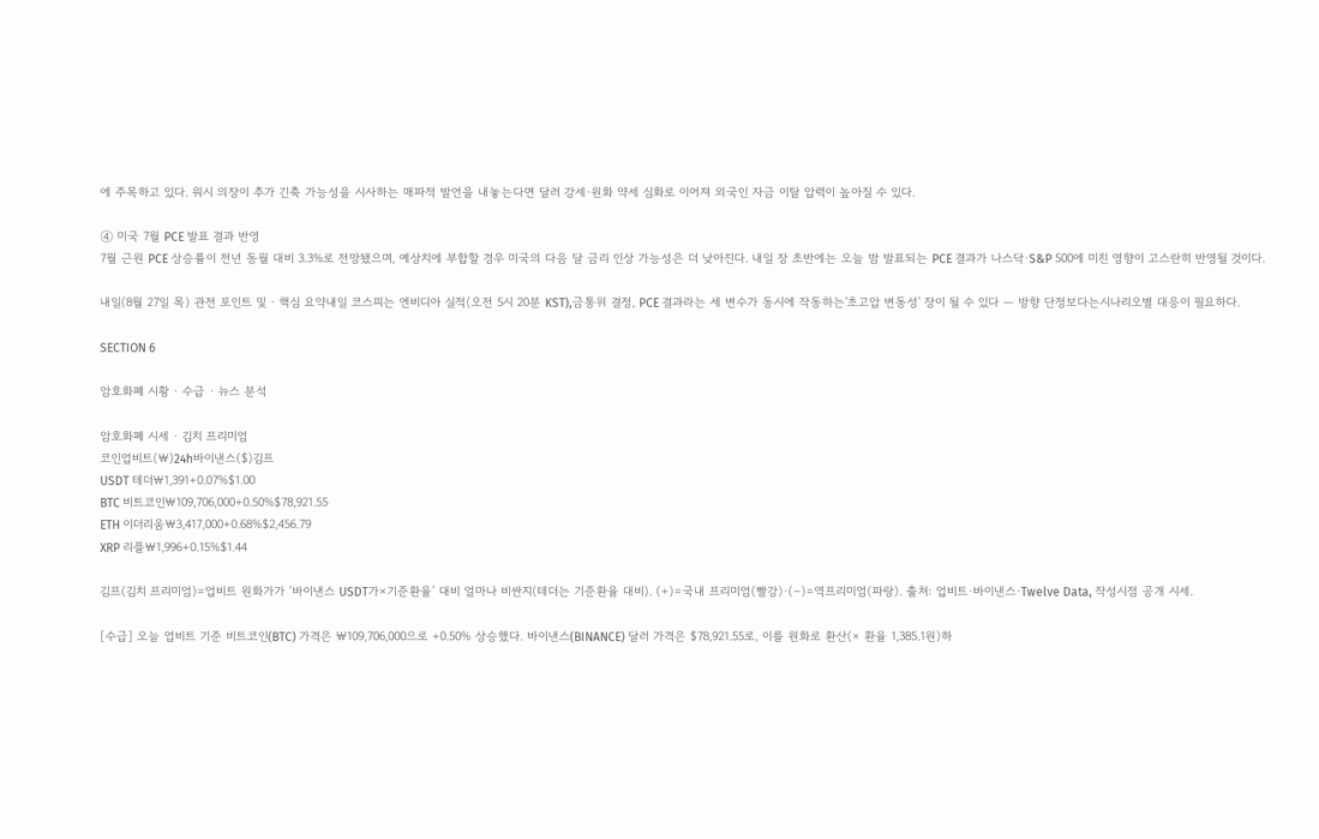에 주목하고 있다. 워시 의장이 추가 긴축 가능성을 시사하는 매파적 발언을 내놓는다면 달러 강세·원화 약세 심화로 이어져 외국인 자금 이탈 압력이 높아질 수 있다.

④ 미국 7월 PCE 발표 결과 반영
7월 근원 PCE 상승률이 전년 동월 대비 3.3%로 전망됐으며, 예상치에 부합할 경우 미국의 다음 달 금리 인상 가능성은 더 낮아진다. 내일 장 초반에는 오늘 밤 발표되는 PCE 결과가 나스닥·S&P 500에 미친 영향이 고스란히 반영될 것이다.

내일(8월 27일 목) 관전 포인트 및 · 핵심 요약내일 코스피는 엔비디아 실적(오전 5시 20분 KST),금통위 결정, PCE 결과라는 세 변수가 동시에 작동하는'초고압 변동성' 장이 될 수 있다 — 방향 단정보다는시나리오별 대응이 필요하다.

SECTION 6

암호화폐 시황 · 수급 · 뉴스 분석

암호화폐 시세 · 김치 프리미엄
코인업비트(₩)24h바이낸스($)김프
USDT 테더₩1,391+0.07%$1.00
BTC 비트코인₩109,706,000+0.50%$78,921.55
ETH 이더리움₩3,417,000+0.68%$2,456.79
XRP 리플₩1,996+0.15%$1.44

김프(김치 프리미엄)=업비트 원화가가 ‘바이낸스 USDT가×기준환율’ 대비 얼마나 비싼지(테더는 기준환율 대비). (+)=국내 프리미엄(빨강)·(−)=역프리미엄(파랑). 출처: 업비트·바이낸스·Twelve Data, 작성시점 공개 시세.

[수급] 오늘 업비트 기준 비트코인(BTC) 가격은 ₩109,706,000으로 +0.50% 상승했다. 바이낸스(BINANCE) 달러 가격은 $78,921.55로, 이를 원화로 환산(× 환율 1,385.1원)하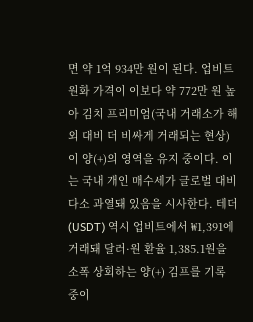면 약 1억 934만 원이 된다. 업비트 원화 가격이 이보다 약 772만 원 높아 김치 프리미엄(국내 거래소가 해외 대비 더 비싸게 거래되는 현상)이 양(+)의 영역을 유지 중이다. 이는 국내 개인 매수세가 글로벌 대비 다소 과열돼 있음을 시사한다. 테더(USDT) 역시 업비트에서 ₩1,391에 거래돼 달러·원 환율 1,385.1원을 소폭 상회하는 양(+) 김프를 기록 중이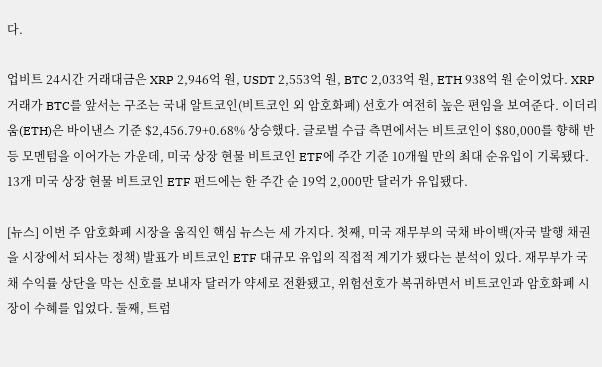다.

업비트 24시간 거래대금은 XRP 2,946억 원, USDT 2,553억 원, BTC 2,033억 원, ETH 938억 원 순이었다. XRP 거래가 BTC를 앞서는 구조는 국내 알트코인(비트코인 외 암호화폐) 선호가 여전히 높은 편임을 보여준다. 이더리움(ETH)은 바이낸스 기준 $2,456.79+0.68% 상승했다. 글로벌 수급 측면에서는 비트코인이 $80,000를 향해 반등 모멘텀을 이어가는 가운데, 미국 상장 현물 비트코인 ETF에 주간 기준 10개월 만의 최대 순유입이 기록됐다. 13개 미국 상장 현물 비트코인 ETF 펀드에는 한 주간 순 19억 2,000만 달러가 유입됐다.

[뉴스] 이번 주 암호화폐 시장을 움직인 핵심 뉴스는 세 가지다. 첫째, 미국 재무부의 국채 바이백(자국 발행 채권을 시장에서 되사는 정책) 발표가 비트코인 ETF 대규모 유입의 직접적 계기가 됐다는 분석이 있다. 재무부가 국채 수익률 상단을 막는 신호를 보내자 달러가 약세로 전환됐고, 위험선호가 복귀하면서 비트코인과 암호화폐 시장이 수혜를 입었다. 둘째, 트럼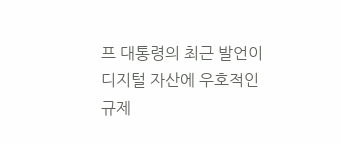프 대통령의 최근 발언이 디지털 자산에 우호적인 규제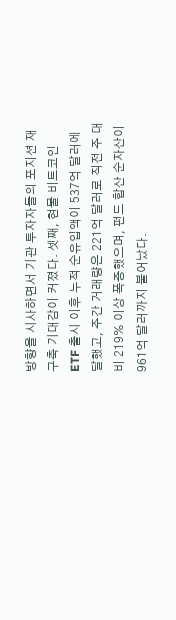방향을 시사하면서 기관 투자자들의 포지션 재구축 기대감이 커졌다. 셋째, 현물 비트코인 ETF 출시 이후 누적 순유입액이 537억 달러에 달했고, 주간 거래량은 221억 달러로 직전 주 대비 219% 이상 폭증했으며, 펀드 합산 순자산이 961억 달러까지 불어났다.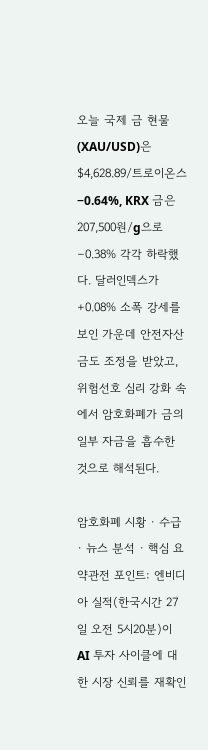오늘 국제 금 현물(XAU/USD)은 $4,628.89/트로이온스−0.64%, KRX 금은 207,500원/g으로 −0.38% 각각 하락했다. 달러인덱스가 +0.08% 소폭 강세를 보인 가운데 안전자산 금도 조정을 받았고, 위험선호 심리 강화 속에서 암호화폐가 금의 일부 자금을 흡수한 것으로 해석된다.

암호화폐 시황 · 수급 · 뉴스 분석 · 핵심 요약관전 포인트: 엔비디아 실적(한국시간 27일 오전 5시20분)이 AI 투자 사이클에 대한 시장 신뢰를 재확인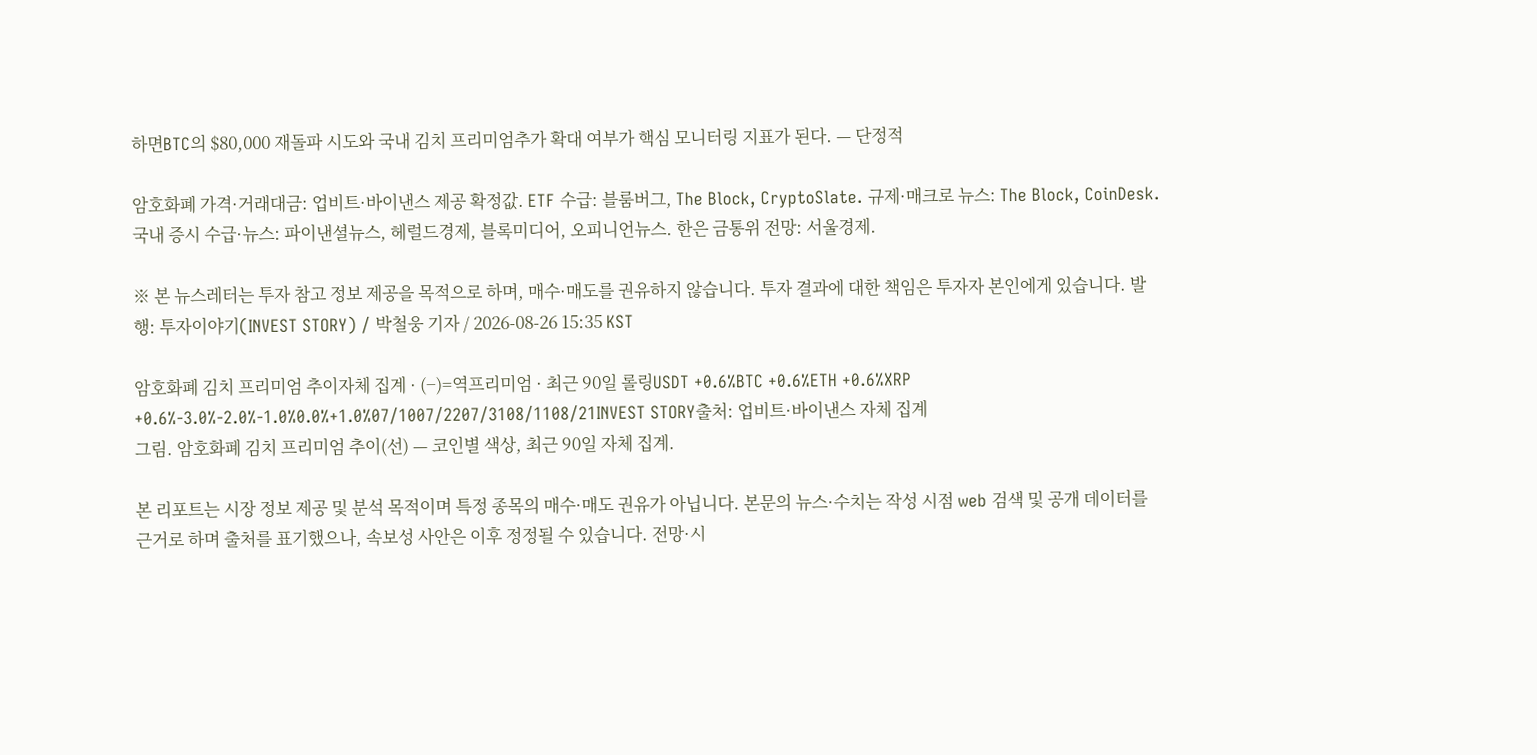하면BTC의 $80,000 재돌파 시도와 국내 김치 프리미엄추가 확대 여부가 핵심 모니터링 지표가 된다. — 단정적

암호화폐 가격·거래대금: 업비트·바이낸스 제공 확정값. ETF 수급: 블룸버그, The Block, CryptoSlate. 규제·매크로 뉴스: The Block, CoinDesk. 국내 증시 수급·뉴스: 파이낸셜뉴스, 헤럴드경제, 블록미디어, 오피니언뉴스. 한은 금통위 전망: 서울경제.

※ 본 뉴스레터는 투자 참고 정보 제공을 목적으로 하며, 매수·매도를 권유하지 않습니다. 투자 결과에 대한 책임은 투자자 본인에게 있습니다. 발행: 투자이야기(INVEST STORY) / 박철웅 기자 / 2026-08-26 15:35 KST

암호화폐 김치 프리미엄 추이자체 집계 · (−)=역프리미엄 · 최근 90일 롤링USDT +0.6%BTC +0.6%ETH +0.6%XRP +0.6%-3.0%-2.0%-1.0%0.0%+1.0%07/1007/2207/3108/1108/21INVEST STORY출처: 업비트·바이낸스 자체 집계
그림. 암호화폐 김치 프리미엄 추이(선) — 코인별 색상, 최근 90일 자체 집계.

본 리포트는 시장 정보 제공 및 분석 목적이며 특정 종목의 매수·매도 권유가 아닙니다. 본문의 뉴스·수치는 작성 시점 web 검색 및 공개 데이터를 근거로 하며 출처를 표기했으나, 속보성 사안은 이후 정정될 수 있습니다. 전망·시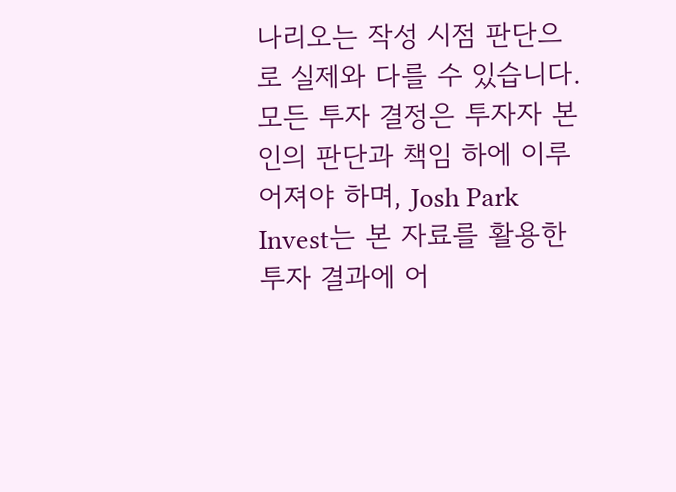나리오는 작성 시점 판단으로 실제와 다를 수 있습니다. 모든 투자 결정은 투자자 본인의 판단과 책임 하에 이루어져야 하며, Josh Park Invest는 본 자료를 활용한 투자 결과에 어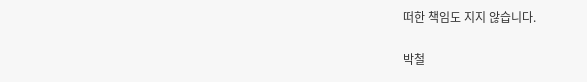떠한 책임도 지지 않습니다.

박철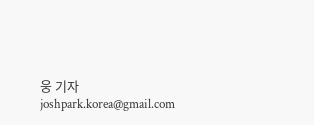웅 기자 joshpark.korea@gmail.com